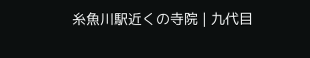糸魚川駅近くの寺院 | 九代目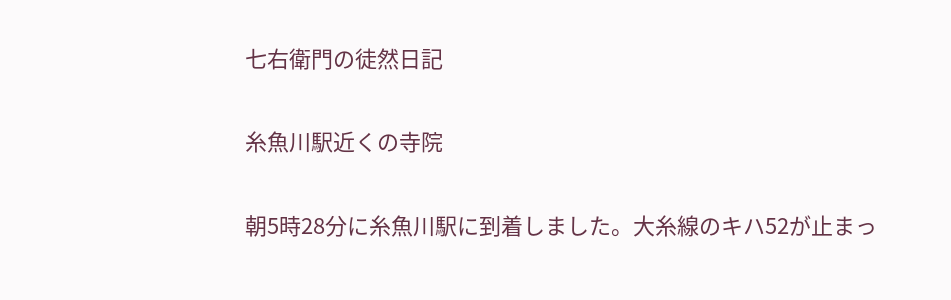七右衛門の徒然日記

糸魚川駅近くの寺院

朝5時28分に糸魚川駅に到着しました。大糸線のキハ52が止まっ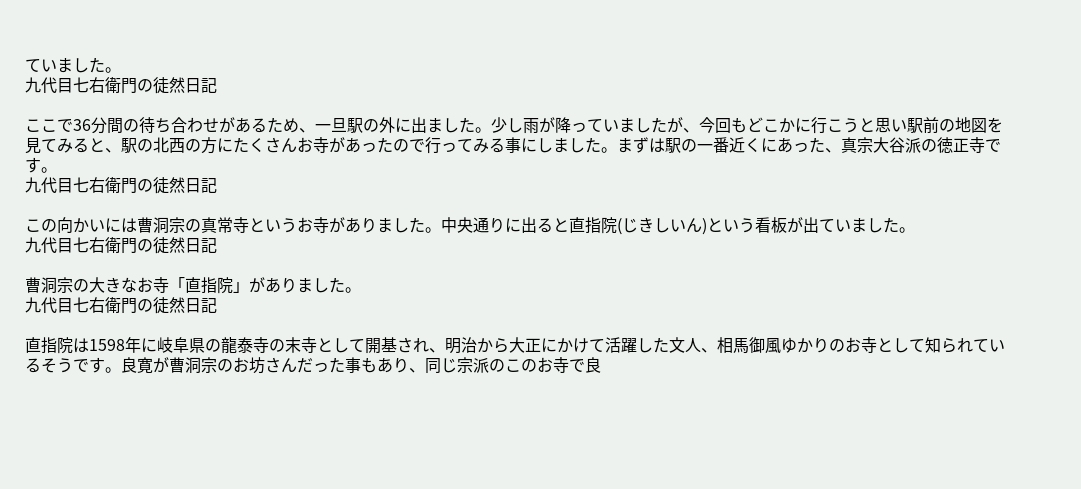ていました。
九代目七右衛門の徒然日記

ここで36分間の待ち合わせがあるため、一旦駅の外に出ました。少し雨が降っていましたが、今回もどこかに行こうと思い駅前の地図を見てみると、駅の北西の方にたくさんお寺があったので行ってみる事にしました。まずは駅の一番近くにあった、真宗大谷派の徳正寺です。
九代目七右衛門の徒然日記

この向かいには曹洞宗の真常寺というお寺がありました。中央通りに出ると直指院(じきしいん)という看板が出ていました。
九代目七右衛門の徒然日記

曹洞宗の大きなお寺「直指院」がありました。
九代目七右衛門の徒然日記

直指院は1598年に岐阜県の龍泰寺の末寺として開基され、明治から大正にかけて活躍した文人、相馬御風ゆかりのお寺として知られているそうです。良寛が曹洞宗のお坊さんだった事もあり、同じ宗派のこのお寺で良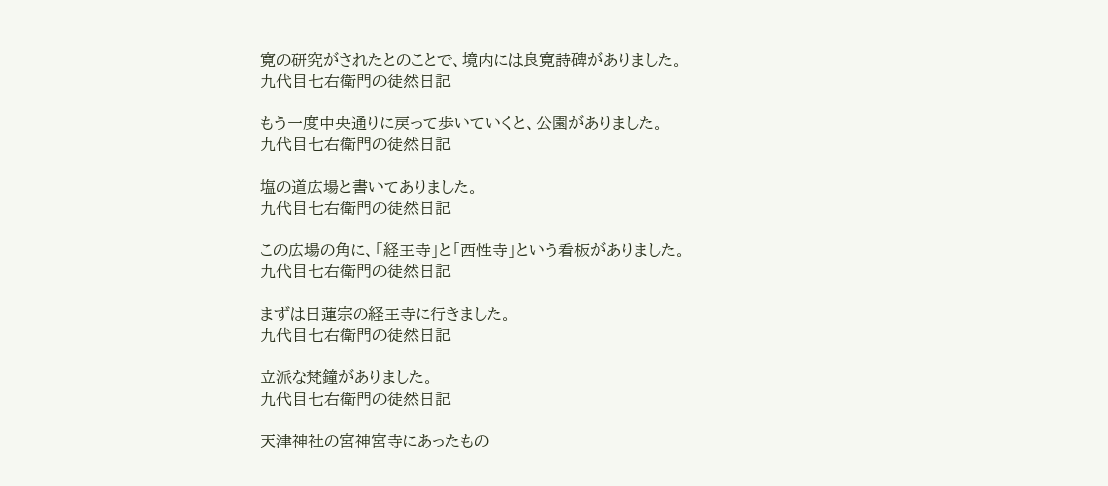寛の研究がされたとのことで、境内には良寛詩碑がありました。
九代目七右衛門の徒然日記

もう一度中央通りに戻って歩いていくと、公園がありました。
九代目七右衛門の徒然日記

塩の道広場と書いてありました。
九代目七右衛門の徒然日記

この広場の角に、「経王寺」と「西性寺」という看板がありました。
九代目七右衛門の徒然日記

まずは日蓮宗の経王寺に行きました。
九代目七右衛門の徒然日記

立派な梵鐘がありました。
九代目七右衛門の徒然日記

天津神社の宮神宮寺にあったもの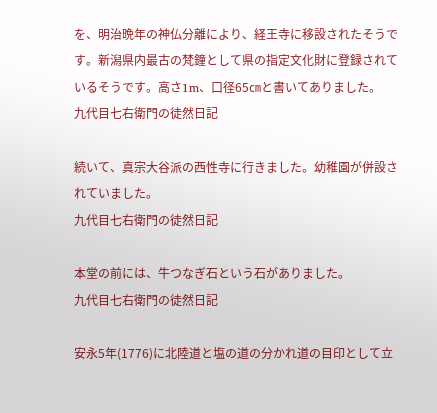を、明治晩年の神仏分離により、経王寺に移設されたそうです。新潟県内最古の梵鐘として県の指定文化財に登録されているそうです。高さ1m、口径65㎝と書いてありました。
九代目七右衛門の徒然日記

続いて、真宗大谷派の西性寺に行きました。幼稚園が併設されていました。
九代目七右衛門の徒然日記

本堂の前には、牛つなぎ石という石がありました。
九代目七右衛門の徒然日記

安永5年(1776)に北陸道と塩の道の分かれ道の目印として立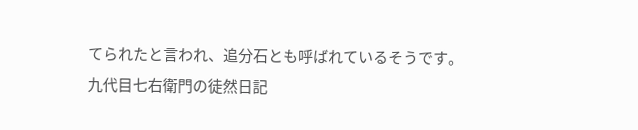てられたと言われ、追分石とも呼ばれているそうです。
九代目七右衛門の徒然日記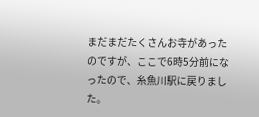まだまだたくさんお寺があったのですが、ここで6時5分前になったので、糸魚川駅に戻りました。